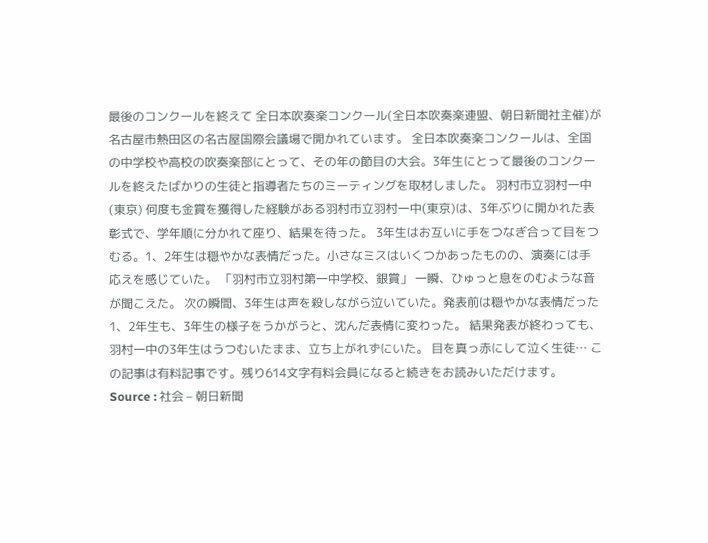最後のコンクールを終えて 全日本吹奏楽コンクール(全日本吹奏楽連盟、朝日新聞社主催)が名古屋市熱田区の名古屋国際会議場で開かれています。 全日本吹奏楽コンクールは、全国の中学校や高校の吹奏楽部にとって、その年の節目の大会。3年生にとって最後のコンクールを終えたばかりの生徒と指導者たちのミーティングを取材しました。 羽村市立羽村一中(東京) 何度も金賞を獲得した経験がある羽村市立羽村一中(東京)は、3年ぶりに開かれた表彰式で、学年順に分かれて座り、結果を待った。 3年生はお互いに手をつなぎ合って目をつむる。1、2年生は穏やかな表情だった。小さなミスはいくつかあったものの、演奏には手応えを感じていた。 「羽村市立羽村第一中学校、銀賞」 一瞬、ひゅっと息をのむような音が聞こえた。 次の瞬間、3年生は声を殺しながら泣いていた。発表前は穏やかな表情だった1、2年生も、3年生の様子をうかがうと、沈んだ表情に変わった。 結果発表が終わっても、羽村一中の3年生はうつむいたまま、立ち上がれずにいた。 目を真っ赤にして泣く生徒… この記事は有料記事です。残り614文字有料会員になると続きをお読みいただけます。 Source : 社会 – 朝日新聞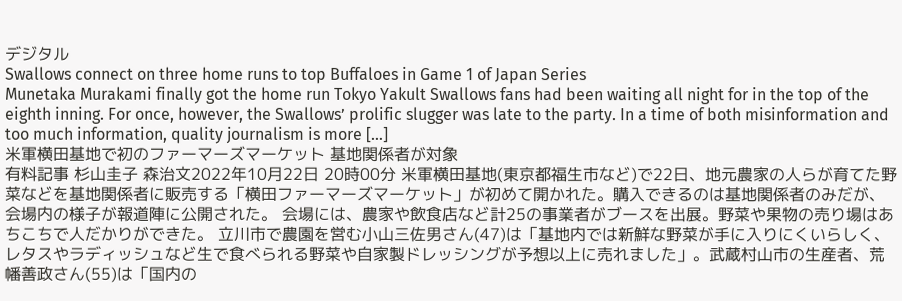デジタル
Swallows connect on three home runs to top Buffaloes in Game 1 of Japan Series
Munetaka Murakami finally got the home run Tokyo Yakult Swallows fans had been waiting all night for in the top of the eighth inning. For once, however, the Swallows’ prolific slugger was late to the party. In a time of both misinformation and too much information, quality journalism is more […]
米軍横田基地で初のファーマーズマーケット 基地関係者が対象
有料記事 杉山圭子 森治文2022年10月22日 20時00分 米軍横田基地(東京都福生市など)で22日、地元農家の人らが育てた野菜などを基地関係者に販売する「横田ファーマーズマーケット」が初めて開かれた。購入できるのは基地関係者のみだが、会場内の様子が報道陣に公開された。 会場には、農家や飲食店など計25の事業者がブースを出展。野菜や果物の売り場はあちこちで人だかりができた。 立川市で農園を営む小山三佐男さん(47)は「基地内では新鮮な野菜が手に入りにくいらしく、レタスやラディッシュなど生で食べられる野菜や自家製ドレッシングが予想以上に売れました」。武蔵村山市の生産者、荒幡善政さん(55)は「国内の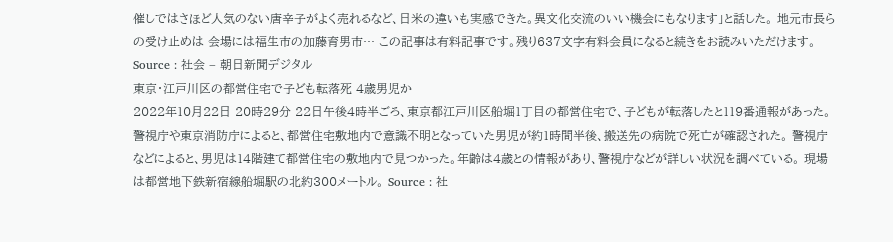催しではさほど人気のない唐辛子がよく売れるなど、日米の違いも実感できた。異文化交流のいい機会にもなります」と話した。 地元市長らの受け止めは 会場には福生市の加藤育男市… この記事は有料記事です。残り637文字有料会員になると続きをお読みいただけます。 Source : 社会 – 朝日新聞デジタル
東京・江戸川区の都営住宅で子ども転落死 4歳男児か
2022年10月22日 20時29分 22日午後4時半ごろ、東京都江戸川区船堀1丁目の都営住宅で、子どもが転落したと119番通報があった。警視庁や東京消防庁によると、都営住宅敷地内で意識不明となっていた男児が約1時間半後、搬送先の病院で死亡が確認された。 警視庁などによると、男児は14階建て都営住宅の敷地内で見つかった。年齢は4歳との情報があり、警視庁などが詳しい状況を調べている。 現場は都営地下鉄新宿線船堀駅の北約300メートル。 Source : 社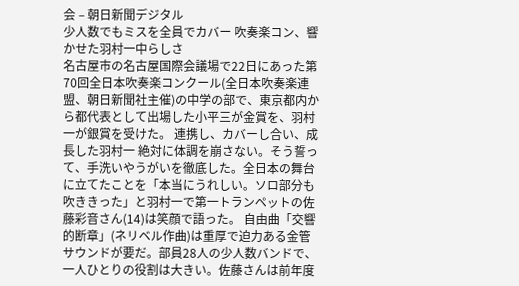会 – 朝日新聞デジタル
少人数でもミスを全員でカバー 吹奏楽コン、響かせた羽村一中らしさ
名古屋市の名古屋国際会議場で22日にあった第70回全日本吹奏楽コンクール(全日本吹奏楽連盟、朝日新聞社主催)の中学の部で、東京都内から都代表として出場した小平三が金賞を、羽村一が銀賞を受けた。 連携し、カバーし合い、成長した羽村一 絶対に体調を崩さない。そう誓って、手洗いやうがいを徹底した。全日本の舞台に立てたことを「本当にうれしい。ソロ部分も吹ききった」と羽村一で第一トランペットの佐藤彩音さん(14)は笑顔で語った。 自由曲「交響的断章」(ネリベル作曲)は重厚で迫力ある金管サウンドが要だ。部員28人の少人数バンドで、一人ひとりの役割は大きい。佐藤さんは前年度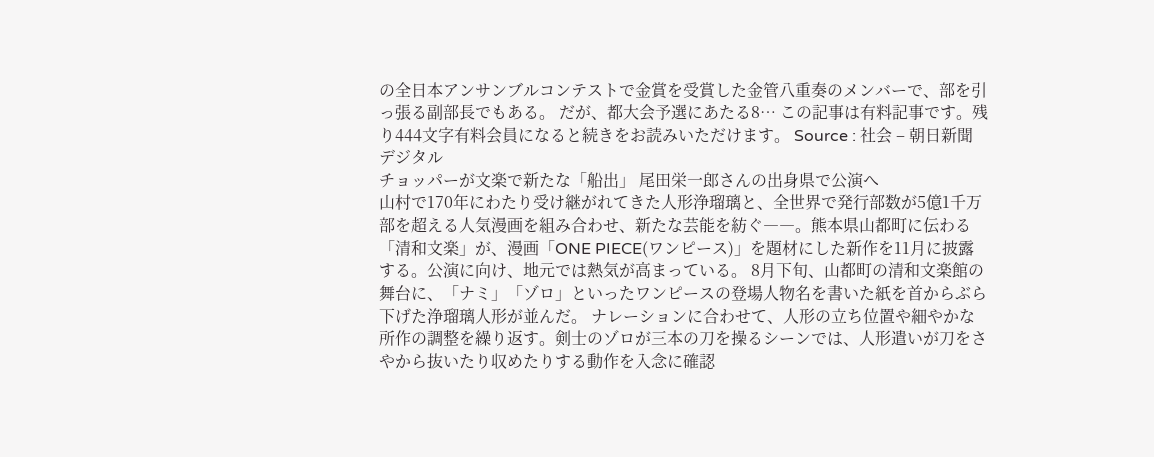の全日本アンサンブルコンテストで金賞を受賞した金管八重奏のメンバーで、部を引っ張る副部長でもある。 だが、都大会予選にあたる8… この記事は有料記事です。残り444文字有料会員になると続きをお読みいただけます。 Source : 社会 – 朝日新聞デジタル
チョッパーが文楽で新たな「船出」 尾田栄一郎さんの出身県で公演へ
山村で170年にわたり受け継がれてきた人形浄瑠璃と、全世界で発行部数が5億1千万部を超える人気漫画を組み合わせ、新たな芸能を紡ぐ――。熊本県山都町に伝わる「清和文楽」が、漫画「ONE PIECE(ワンピース)」を題材にした新作を11月に披露する。公演に向け、地元では熱気が高まっている。 8月下旬、山都町の清和文楽館の舞台に、「ナミ」「ゾロ」といったワンピースの登場人物名を書いた紙を首からぶら下げた浄瑠璃人形が並んだ。 ナレーションに合わせて、人形の立ち位置や細やかな所作の調整を繰り返す。剣士のゾロが三本の刀を操るシーンでは、人形遣いが刀をさやから抜いたり収めたりする動作を入念に確認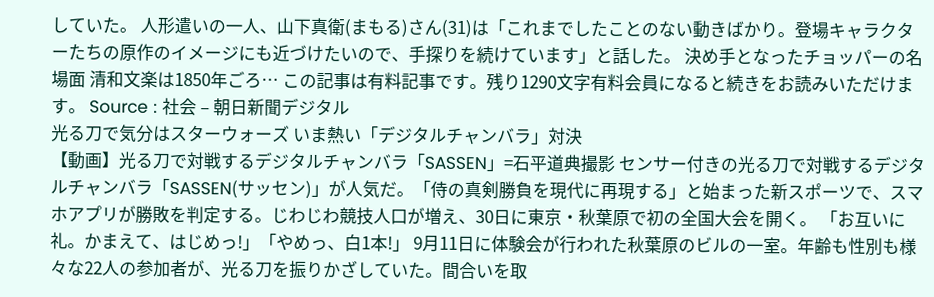していた。 人形遣いの一人、山下真衛(まもる)さん(31)は「これまでしたことのない動きばかり。登場キャラクターたちの原作のイメージにも近づけたいので、手探りを続けています」と話した。 決め手となったチョッパーの名場面 清和文楽は1850年ごろ… この記事は有料記事です。残り1290文字有料会員になると続きをお読みいただけます。 Source : 社会 – 朝日新聞デジタル
光る刀で気分はスターウォーズ いま熱い「デジタルチャンバラ」対決
【動画】光る刀で対戦するデジタルチャンバラ「SASSEN」=石平道典撮影 センサー付きの光る刀で対戦するデジタルチャンバラ「SASSEN(サッセン)」が人気だ。「侍の真剣勝負を現代に再現する」と始まった新スポーツで、スマホアプリが勝敗を判定する。じわじわ競技人口が増え、30日に東京・秋葉原で初の全国大会を開く。 「お互いに礼。かまえて、はじめっ!」「やめっ、白1本!」 9月11日に体験会が行われた秋葉原のビルの一室。年齢も性別も様々な22人の参加者が、光る刀を振りかざしていた。間合いを取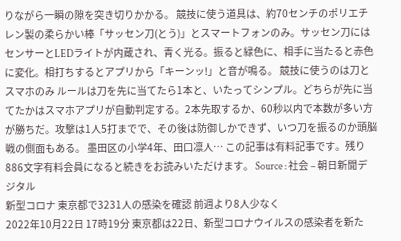りながら一瞬の隙を突き切りかかる。 競技に使う道具は、約70センチのポリエチレン製の柔らかい棒「サッセン刀(とう)」とスマートフォンのみ。サッセン刀にはセンサーとLEDライトが内蔵され、青く光る。振ると緑色に、相手に当たると赤色に変化。相打ちするとアプリから「キーンッ!」と音が鳴る。 競技に使うのは刀とスマホのみ ルールは刀を先に当てたら1本と、いたってシンプル。どちらが先に当てたかはスマホアプリが自動判定する。2本先取するか、60秒以内で本数が多い方が勝ちだ。攻撃は1人5打までで、その後は防御しかできず、いつ刀を振るのか頭脳戦の側面もある。 墨田区の小学4年、田口凛人… この記事は有料記事です。残り886文字有料会員になると続きをお読みいただけます。 Source : 社会 – 朝日新聞デジタル
新型コロナ 東京都で3231人の感染を確認 前週より8人少なく
2022年10月22日 17時19分 東京都は22日、新型コロナウイルスの感染者を新た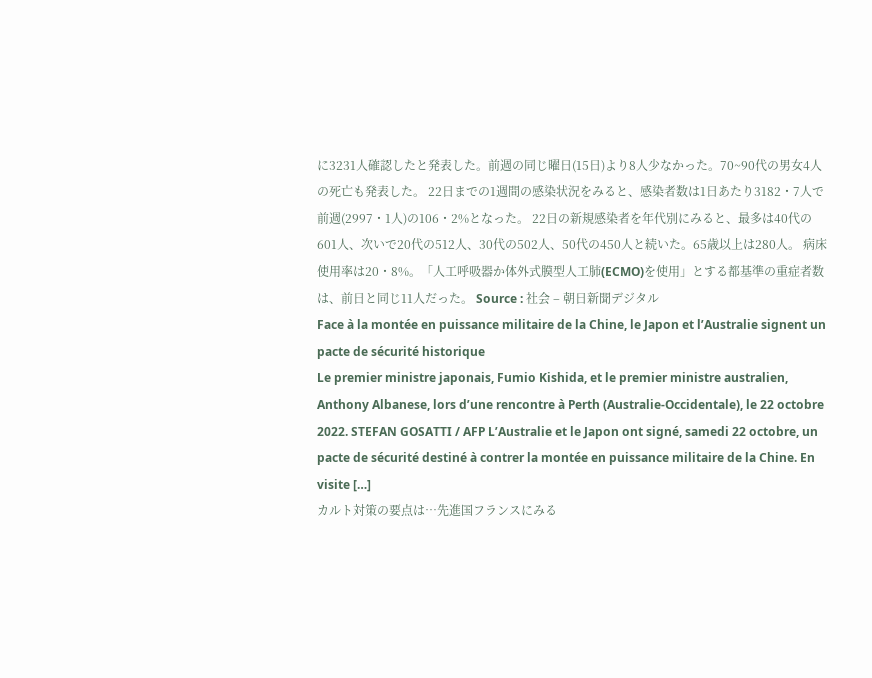に3231人確認したと発表した。前週の同じ曜日(15日)より8人少なかった。70~90代の男女4人の死亡も発表した。 22日までの1週間の感染状況をみると、感染者数は1日あたり3182・7人で前週(2997・1人)の106・2%となった。 22日の新規感染者を年代別にみると、最多は40代の601人、次いで20代の512人、30代の502人、50代の450人と続いた。65歳以上は280人。 病床使用率は20・8%。「人工呼吸器か体外式膜型人工肺(ECMO)を使用」とする都基準の重症者数は、前日と同じ11人だった。 Source : 社会 – 朝日新聞デジタル
Face à la montée en puissance militaire de la Chine, le Japon et l’Australie signent un pacte de sécurité historique
Le premier ministre japonais, Fumio Kishida, et le premier ministre australien, Anthony Albanese, lors d’une rencontre à Perth (Australie-Occidentale), le 22 octobre 2022. STEFAN GOSATTI / AFP L’Australie et le Japon ont signé, samedi 22 octobre, un pacte de sécurité destiné à contrer la montée en puissance militaire de la Chine. En visite […]
カルト対策の要点は…先進国フランスにみる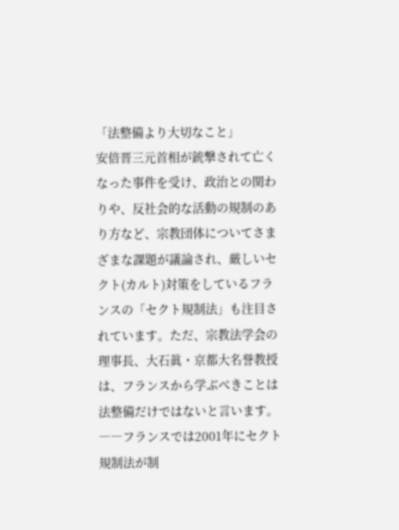「法整備より大切なこと」
安倍晋三元首相が銃撃されて亡くなった事件を受け、政治との関わりや、反社会的な活動の規制のあり方など、宗教団体についてさまざまな課題が議論され、厳しいセクト(カルト)対策をしているフランスの「セクト規制法」も注目されています。ただ、宗教法学会の理事長、大石眞・京都大名誉教授は、フランスから学ぶべきことは法整備だけではないと言います。 ――フランスでは2001年にセクト規制法が制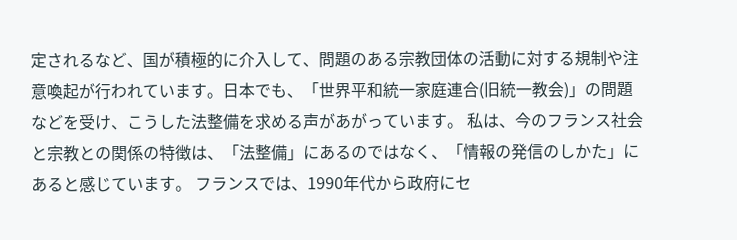定されるなど、国が積極的に介入して、問題のある宗教団体の活動に対する規制や注意喚起が行われています。日本でも、「世界平和統一家庭連合(旧統一教会)」の問題などを受け、こうした法整備を求める声があがっています。 私は、今のフランス社会と宗教との関係の特徴は、「法整備」にあるのではなく、「情報の発信のしかた」にあると感じています。 フランスでは、1990年代から政府にセ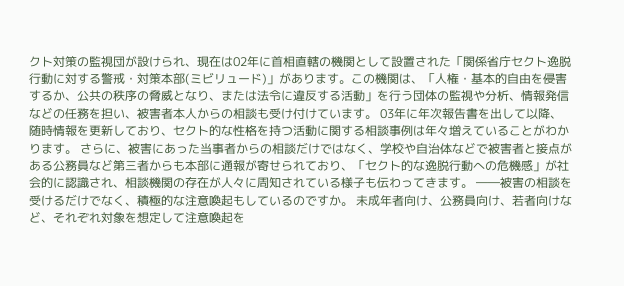クト対策の監視団が設けられ、現在は02年に首相直轄の機関として設置された「関係省庁セクト逸脱行動に対する警戒・対策本部(ミビリュード)」があります。この機関は、「人権・基本的自由を侵害するか、公共の秩序の脅威となり、または法令に違反する活動」を行う団体の監視や分析、情報発信などの任務を担い、被害者本人からの相談も受け付けています。 03年に年次報告書を出して以降、随時情報を更新しており、セクト的な性格を持つ活動に関する相談事例は年々増えていることがわかります。 さらに、被害にあった当事者からの相談だけではなく、学校や自治体などで被害者と接点がある公務員など第三者からも本部に通報が寄せられており、「セクト的な逸脱行動への危機感」が社会的に認識され、相談機関の存在が人々に周知されている様子も伝わってきます。 ――被害の相談を受けるだけでなく、積極的な注意喚起もしているのですか。 未成年者向け、公務員向け、若者向けなど、それぞれ対象を想定して注意喚起を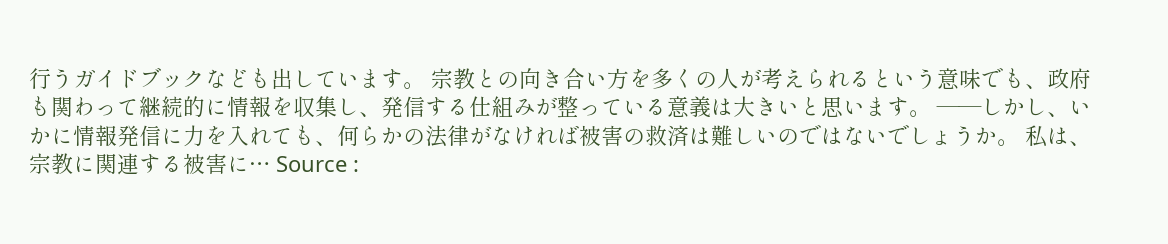行うガイドブックなども出しています。 宗教との向き合い方を多くの人が考えられるという意味でも、政府も関わって継続的に情報を収集し、発信する仕組みが整っている意義は大きいと思います。 ――しかし、いかに情報発信に力を入れても、何らかの法律がなければ被害の救済は難しいのではないでしょうか。 私は、宗教に関連する被害に… Source :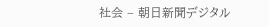社会 – 朝日新聞デジタル